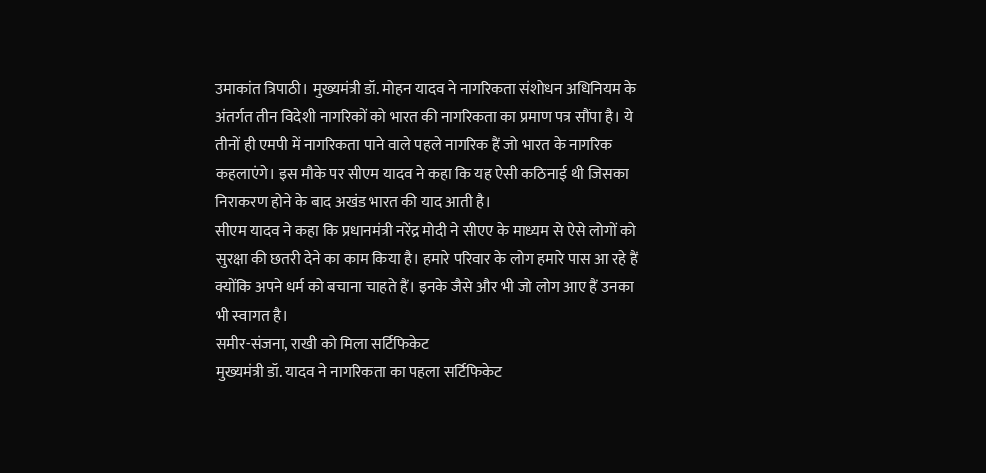उमाकांत त्रिपाठी। मुख्यमंत्री डॉ. मोहन यादव ने नागरिकता संशोधन अधिनियम के अंतर्गत तीन विदेशी नागरिकों को भारत की नागरिकता का प्रमाण पत्र सौंपा है। ये तीनों ही एमपी में नागरिकता पाने वाले पहले नागरिक हैं जो भारत के नागरिक कहलाएंगे। इस मौके पर सीएम यादव ने कहा कि यह ऐसी कठिनाई थी जिसका निराकरण होने के बाद अखंड भारत की याद आती है।
सीएम यादव ने कहा कि प्रधानमंत्री नरेंद्र मोदी ने सीएए के माध्यम से ऐसे लोगों को सुरक्षा की छतरी देने का काम किया है। हमारे परिवार के लोग हमारे पास आ रहे हैं क्योंकि अपने धर्म को बचाना चाहते हैं। इनके जैसे और भी जो लोग आए हैं उनका भी स्वागत है।
समीर-संजना, राखी को मिला सर्टिफिकेट
मुख्यमंत्री डॉ. यादव ने नागरिकता का पहला सर्टिफिकेट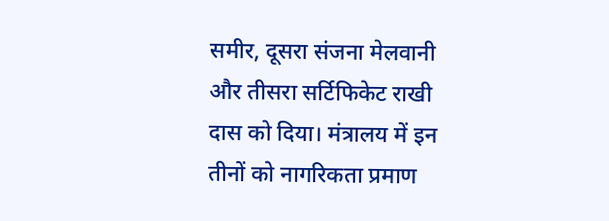समीर, दूसरा संजना मेलवानी और तीसरा सर्टिफिकेट राखी दास को दिया। मंत्रालय में इन तीनों को नागरिकता प्रमाण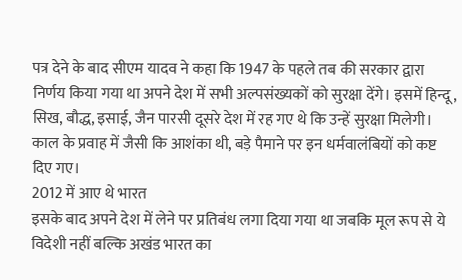पत्र देने के बाद सीएम यादव ने कहा कि 1947 के पहले तब की सरकार द्वारा निर्णय किया गया था अपने देश में सभी अल्पसंख्यकों को सुरक्षा देंगे। इसमें हिन्दू, सिख, बौद्ध, इसाई, जैन पारसी दूसरे देश में रह गए थे कि उन्हें सुरक्षा मिलेगी। काल के प्रवाह में जैसी कि आशंका थी, बड़े पैमाने पर इन धर्मवालंबियों को कष्ट दिए गए।
2012 में आए थे भारत
इसके बाद अपने देश में लेने पर प्रतिबंध लगा दिया गया था जबकि मूल रूप से ये विदेशी नहीं बल्कि अखंड भारत का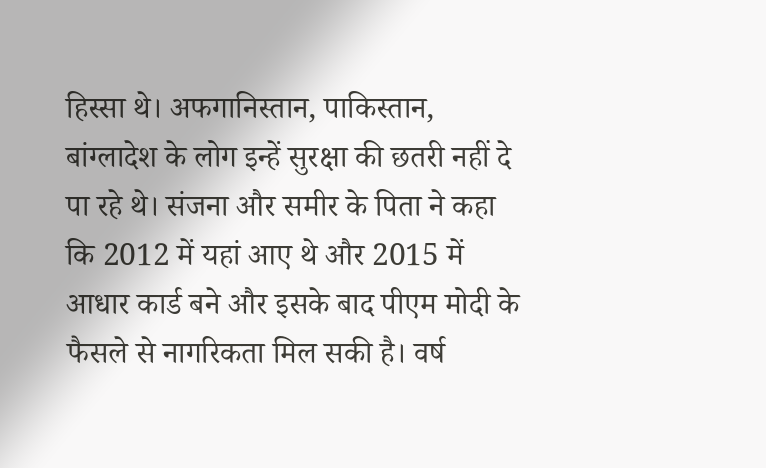हिस्सा थे। अफगानिस्तान, पाकिस्तान, बांग्लादेश के लोग इन्हें सुरक्षा की छतरी नहीं दे पा रहे थे। संजना और समीर के पिता ने कहा कि 2012 में यहां आए थे और 2015 में आधार कार्ड बने और इसके बाद पीएम मोदी के फैसले से नागरिकता मिल सकी है। वर्ष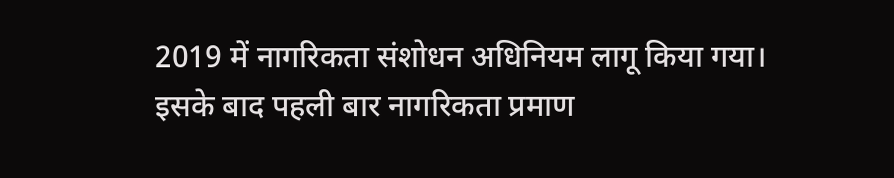2019 में नागरिकता संशोधन अधिनियम लागू किया गया। इसके बाद पहली बार नागरिकता प्रमाण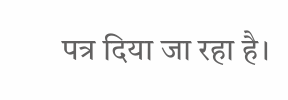पत्र दिया जा रहा है।